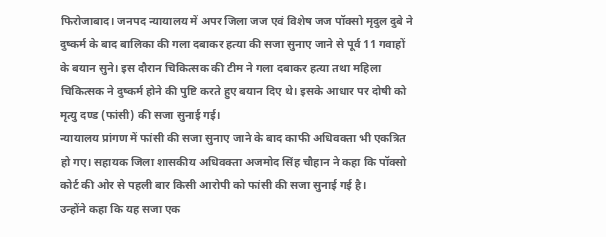फिरोजाबाद। जनपद न्यायालय में अपर जिला जज एवं विशेष जज पॉक्सो मृदुल दुबे ने दुष्कर्म के बाद बालिका की गला दबाकर हत्या की सजा सुनाए जाने से पूर्व 11 गवाहों के बयान सुने। इस दौरान चिकित्सक की टीम ने गला दबाकर हत्या तथा महिला चिकित्सक ने दुष्कर्म होने की पुष्टि करते हुए बयान दिए थे। इसके आधार पर दोषी को मृत्यु दण्ड (फांसी) की सजा सुनाई गई।
न्यायालय प्रांगण में फांसी की सजा सुनाए जाने के बाद काफी अधिवक्ता भी एकत्रित हो गए। सहायक जिला शासकीय अधिवक्ता अजमोद सिंह चौहान ने कहा कि पॉक्सो कोर्ट की ओर से पहली बार किसी आरोपी को फांसी की सजा सुनाई गई है।
उन्होंने कहा कि यह सजा एक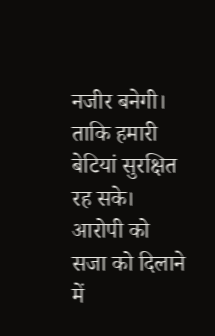नजीर बनेगी। ताकि हमारी बेटियां सुरक्षित रह सके। आरोपी को सजा को दिलाने में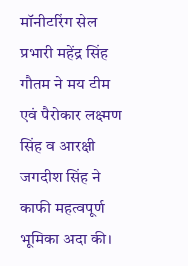मॉनीटरिंग सेल प्रभारी महेंद्र सिंह गौतम ने मय टीम एवं पैरोकार लक्ष्मण सिंह व आरक्षी जगदीश सिंह ने काफी महत्वपूर्ण भूमिका अदा की।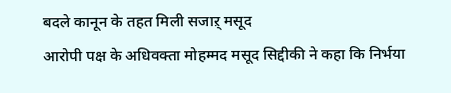बदले कानून के तहत मिली सजाऱ् मसूद
आरोपी पक्ष के अधिवक्ता मोहम्मद मसूद सिद्दीकी ने कहा कि निर्भया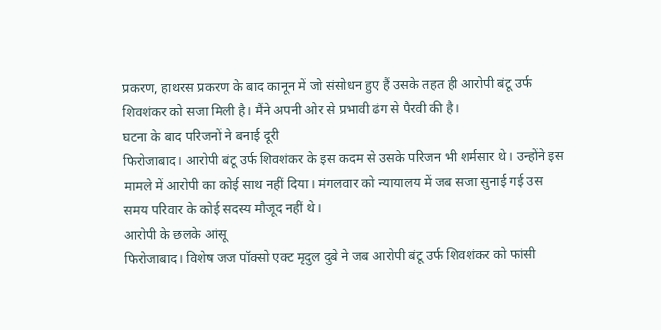प्रकरण, हाथरस प्रकरण के बाद कानून में जो संसोधन हुए हैं उसके तहत ही आरोपी बंटू उर्फ शिवशंकर को सजा मिली है। मैंने अपनी ओर से प्रभावी ढंग से पैरवी की है।
घटना के बाद परिजनों ने बनाई दूरी
फिरोजाबाद। आरोपी बंटू उर्फ शिवशंकर के इस कदम से उसके परिजन भी शर्मसार थे। उन्होंने इस मामले में आरोपी का कोई साथ नहीं दिया। मंगलवार को न्यायालय में जब सजा सुनाई गई उस समय परिवार के कोई सदस्य मौजूद नहीं थे।
आरोपी के छलके आंसू
फिरोजाबाद। विशेष जज पॉक्सो एक्ट मृदुल दुबे ने जब आरोपी बंटू उर्फ शिवशंकर को फांसी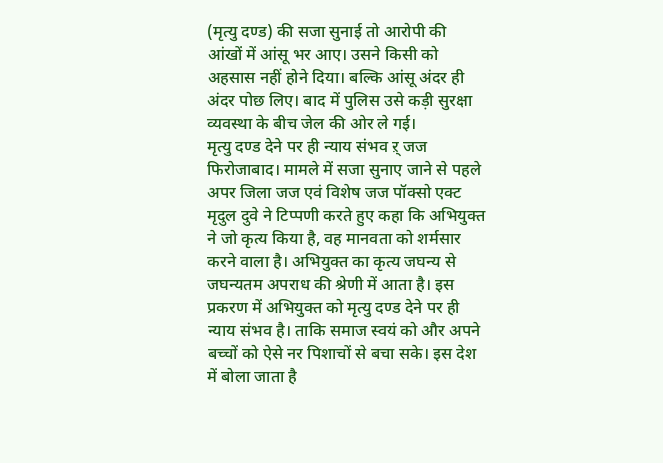(मृत्यु दण्ड) की सजा सुनाई तो आरोपी की आंखों में आंसू भर आए। उसने किसी को अहसास नहीं होने दिया। बल्कि आंसू अंदर ही अंदर पोछ लिए। बाद में पुलिस उसे कड़ी सुरक्षा व्यवस्था के बीच जेल की ओर ले गई।
मृत्यु दण्ड देने पर ही न्याय संभव ऱ् जज
फिरोजाबाद। मामले में सजा सुनाए जाने से पहले अपर जिला जज एवं विशेष जज पॉक्सो एक्ट मृदुल दुवे ने टिप्पणी करते हुए कहा कि अभियुक्त ने जो कृत्य किया है, वह मानवता को शर्मसार करने वाला है। अभियुक्त का कृत्य जघन्य से जघन्यतम अपराध की श्रेणी में आता है। इस प्रकरण में अभियुक्त को मृत्यु दण्ड देने पर ही न्याय संभव है। ताकि समाज स्वयं को और अपने बच्चों को ऐसे नर पिशाचों से बचा सके। इस देश में बोला जाता है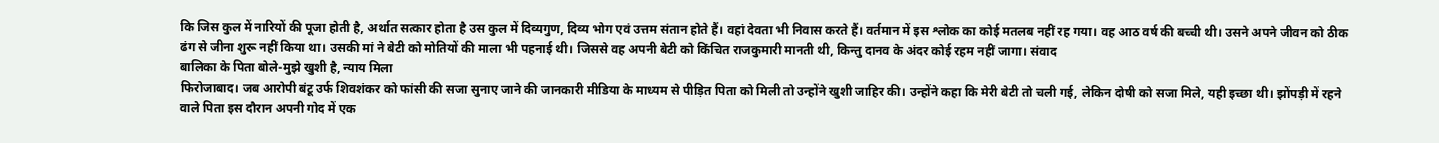कि जिस कुल में नारियों की पूजा होती है, अर्थात सत्कार होता है उस कुल में दिव्यगुण, दिव्य भोग एवं उत्तम संतान होते हैं। वहां देवता भी निवास करते हैं। वर्तमान में इस श्लोक का कोई मतलब नहीं रह गया। वह आठ वर्ष की बच्ची थी। उसने अपने जीवन को ठीक ढंग से जीना शुरू नहीं किया था। उसकी मां ने बेटी को मोतियों की माला भी पहनाई थी। जिससे वह अपनी बेटी को किंचित राजकुमारी मानती थी, किन्तु दानव के अंदर कोई रहम नहीं जागा। संवाद
बालिका के पिता बोले-मुझे खुशी है, न्याय मिला
फिरोजाबाद। जब आरोपी बंटू उर्फ शिवशंकर को फांसी की सजा सुनाए जाने की जानकारी मीडिया के माध्यम से पीड़ित पिता को मिली तो उन्होंने खुशी जाहिर की। उन्होंने कहा कि मेरी बेटी तो चली गई, लेकिन दोषी को सजा मिले, यही इच्छा थी। झोंपड़ी में रहने वाले पिता इस दौरान अपनी गोद में एक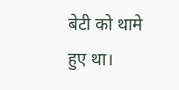बेटी को थामे हुए था।